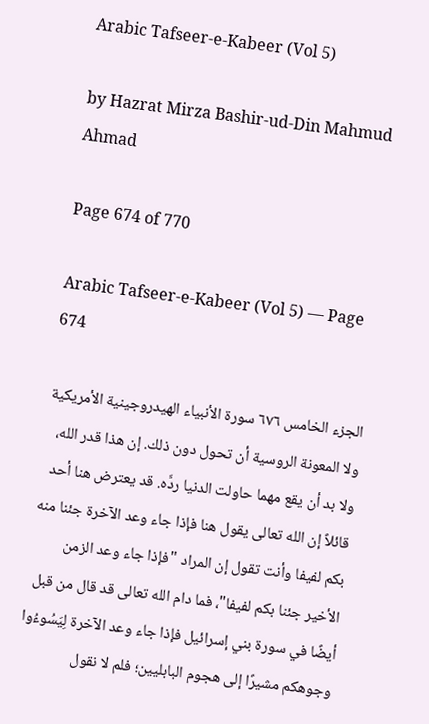Arabic Tafseer-e-Kabeer (Vol 5)

by Hazrat Mirza Bashir-ud-Din Mahmud Ahmad

Page 674 of 770

Arabic Tafseer-e-Kabeer (Vol 5) — Page 674

الجزء الخامس ٦٧٦ سورة الأنبياء الهيدروجينية الأمريكية ولا المعونة الروسية أن تحول دون ذلك. إن هذا قدر الله، ولا بد أن يقع مهما حاولت الدنيا ردَّه. قد يعترض هنا أحد قائلاً إن الله تعالى يقول هنا فإذا جاء وعد الآخرة جئنا منه بكم لفيفا وأنت تقول إن المراد "فإذا جاء وعد الزمن الأخير جئنا بكم لفيفا"، فما دام الله تعالى قد قال من قبل أيضًا في سورة بني إسرائيل فإذا جاء وعد الآخرة لِيَسُوءُوا وجوهكم مشيرًا إلى هجوم البابليين؛ فلم لا نقول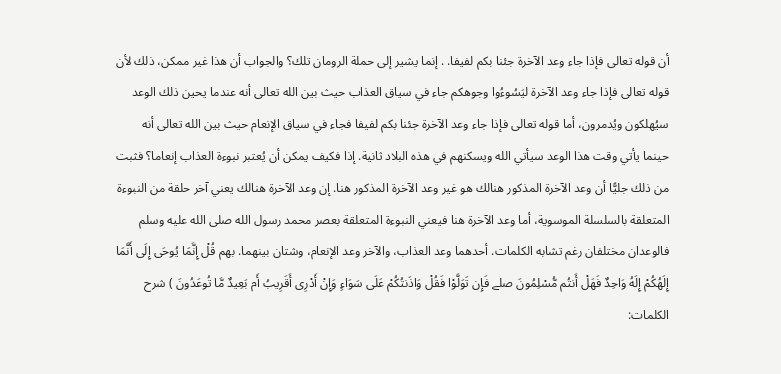أن قوله تعالى فإذا جاء وعد الآخرة جئنا بكم لفيفا. . إنما يشير إلى حملة الرومان تلك؟ والجواب أن هذا غير ممكن، ذلك لأن قوله تعالى فإذا جاء وعد الآخرة ليَسُوءُوا وجوهكم جاء في سياق العذاب حيث بين الله تعالى أنه عندما يحين ذلك الوعد سيُهلكون ويُدمرون، أما قوله تعالى فإذا جاء وعد الآخرة جئنا بكم لفيفا فجاء في سياق الإنعام حيث بين الله تعالى أنه حينما يأتي وقت هذا الوعد سيأتي الله ويسكنهم في هذه البلاد ثانية. إذا فكيف يمكن أن يُعتبر نبوءة العذاب إنعاما؟ فثبت من ذلك جليًّا أن وعد الآخرة المذكور هنالك هو غير وعد الآخرة المذكور هنا. إن وعد الآخرة هنالك يعني آخر حلقة من النبوءة المتعلقة بالسلسلة الموسوية، أما وعد الآخرة هنا فيعني النبوءة المتعلقة بعصر محمد رسول الله صلى الله عليه وسلم فالوعدان مختلفان رغم تشابه الكلمات. أحدهما وعد العذاب، والآخر وعد الإنعام، وشتان بينهما. بهم قُلْ إِنَّمَا يُوحَى إِلَى أَنَّمَا إِلَهُكُمْ إِلَهُ وَاحِدٌ فَهَلْ أَنتُم مُّسْلِمُونَ صلے فَإِن تَوَلَّوْا فَقُلْ وَاذَنتُكُمْ عَلَى سَوَاءٍ وَإِنْ أَدْرِى أَقَرِيبُ أَم بَعِيدٌ مَّا تُوعَدُونَ ) شرح الكلمات: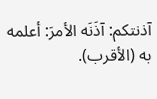آذنتكم: آذَنَه الأمرَ: أعلمه به (الأقرب).